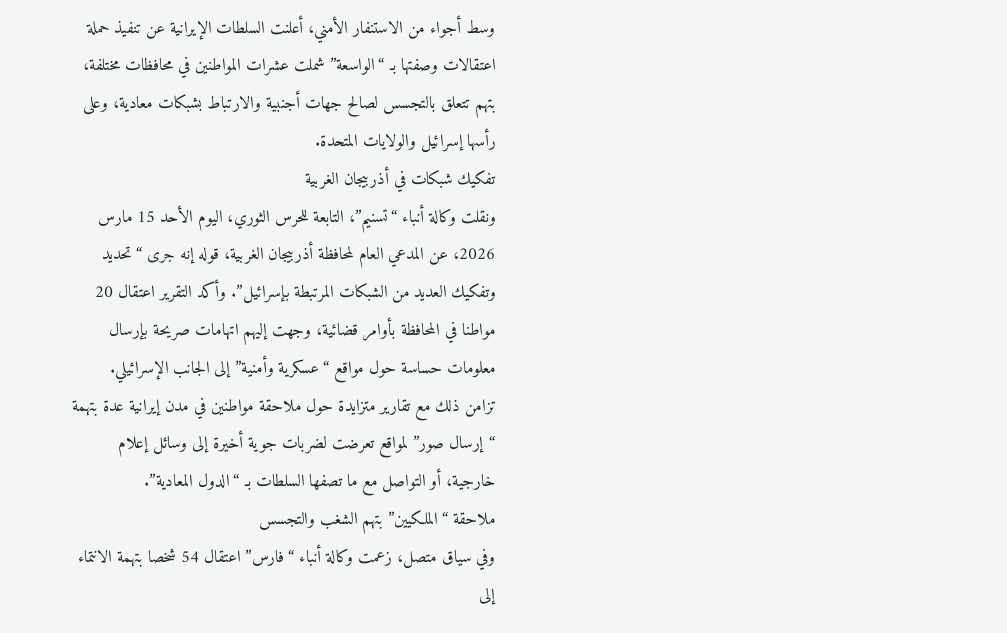وسط أجواء من الاستنفار الأمني، أعلنت السلطات الإيرانية عن تنفيذ حملة اعتقالات وصفتها بـ “الواسعة” شملت عشرات المواطنين في محافظات مختلفة، بتهم تتعلق بالتجسس لصالح جهات أجنبية والارتباط بشبكات معادية، وعلى رأسها إسرائيل والولايات المتحدة.
تفكيك شبكات في أذربيجان الغربية
ونقلت وكالة أنباء “تسنيم”، التابعة للحرس الثوري، اليوم الأحد 15 مارس 2026، عن المدعي العام لمحافظة أذربيجان الغربية، قوله إنه جرى “تحديد وتفكيك العديد من الشبكات المرتبطة بإسرائيل”. وأكد التقرير اعتقال 20 مواطنا في المحافظة بأوامر قضائية، وجهت إليهم اتهامات صريحة بإرسال معلومات حساسة حول مواقع “عسكرية وأمنية” إلى الجانب الإسرائيلي.
تزامن ذلك مع تقارير متزايدة حول ملاحقة مواطنين في مدن إيرانية عدة بتهمة “إرسال صور” لمواقع تعرضت لضربات جوية أخيرة إلى وسائل إعلام خارجية، أو التواصل مع ما تصفها السلطات بـ “الدول المعادية”.
ملاحقة “الملكيين” بتهم الشغب والتجسس
وفي سياق متصل، زعمت وكالة أنباء “فارس” اعتقال 54 شخصا بتهمة الانتماء إلى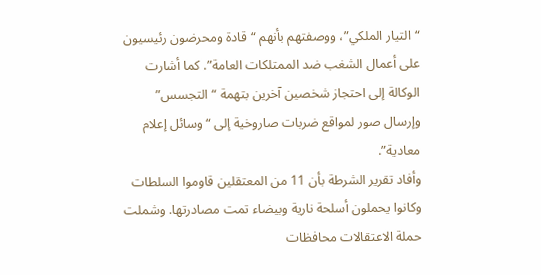“التيار الملكي”، ووصفتهم بأنهم “قادة ومحرضون رئيسيون على أعمال الشغب ضد الممتلكات العامة”. كما أشارت الوكالة إلى احتجاز شخصين آخرين بتهمة “التجسس” وإرسال صور لمواقع ضربات صاروخية إلى “وسائل إعلام معادية”.
وأفاد تقرير الشرطة بأن 11 من المعتقلين قاوموا السلطات وكانوا يحملون أسلحة نارية وبيضاء تمت مصادرتها. وشملت حملة الاعتقالات محافظات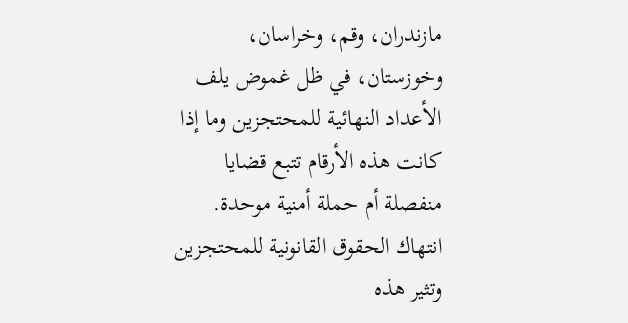مازندران، وقم، وخراسان، وخوزستان، في ظل غموض يلف الأعداد النهائية للمحتجزين وما إذا كانت هذه الأرقام تتبع قضايا منفصلة أم حملة أمنية موحدة.
انتهاك الحقوق القانونية للمحتجزين
وتثير هذه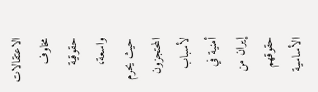الاعتقالات مخاوف حقوقية واسعة، حيث يحرم المحتجزون لأسباب أمنية في إيران من حقوقهم الأساسية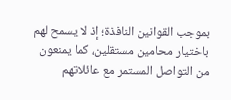بموجب القوانين النافذة؛ إذ لا يسمح لهم باختيار محامين مستقلين، كما يمنعون من التواصل المستمر مع عائلاتهم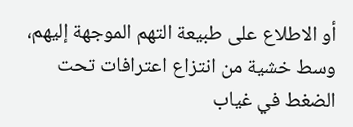أو الاطلاع على طبيعة التهم الموجهة إليهم، وسط خشية من انتزاع اعترافات تحت الضغط في غياب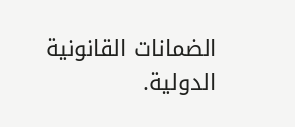الضمانات القانونية الدولية.